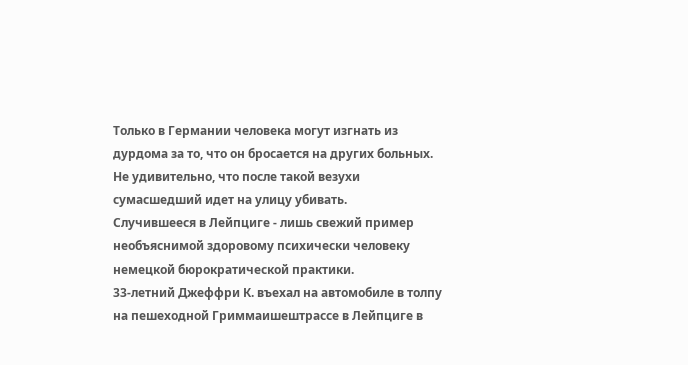Только в Германии человека могут изгнать из дурдома за то, что он бросается на других больных.
Не удивительно, что после такой везухи сумасшедший идет на улицу убивать.
Случившееся в Лейпциге - лишь свежий пример необъяснимой здоровому психически человеку немецкой бюрократической практики.
33-летний Джеффри К. въехал на автомобиле в толпу на пешеходной Гриммаишештрассе в Лейпциге в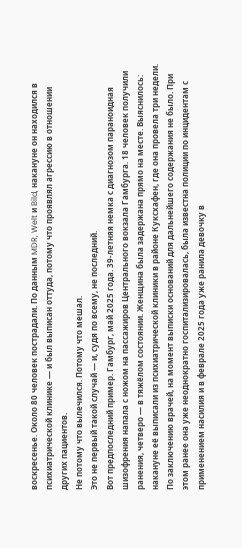воскресенье. Около 80 человек пострадали. По данным MDR, Welt и Bild, накануне он находился в психиатрической клинике — и был выписан оттуда, потому что проявлял агрессию в отношении других пациентов.
Не потому что вылечился. Потому что мешал.
Это не первый такой случай — и, судя по всему, не последний.
Вот предпоследний пример. Гамбург, май 2025 года. 39-летняя немка с диагнозом параноидная шизофрения напала с ножом на пассажиров Центрального вокзала Гамбурга. 18 человек получили ранения, четверо — в тяжёлом состоянии. Женщина была задержана прямо на месте. Выяснилось: накануне её выписали из психиатрической клиники в районе Куксхафен, где она провела три недели. По заключению врачей, на момент выписки оснований для дальнейшего содержания не было. При этом ранее она уже неоднократно госпитализировалась, была известна полиции по инцидентам с применением насилия и в феврале 2025 года уже ранила девочку в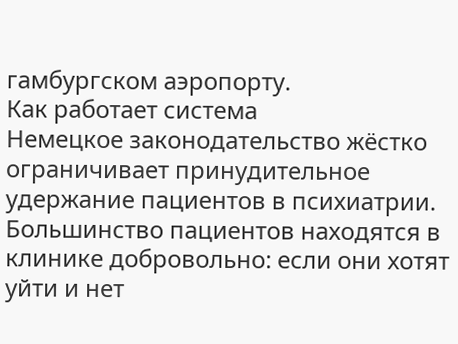гамбургском аэропорту.
Как работает система
Немецкое законодательство жёстко ограничивает принудительное удержание пациентов в психиатрии. Большинство пациентов находятся в клинике добровольно: если они хотят уйти и нет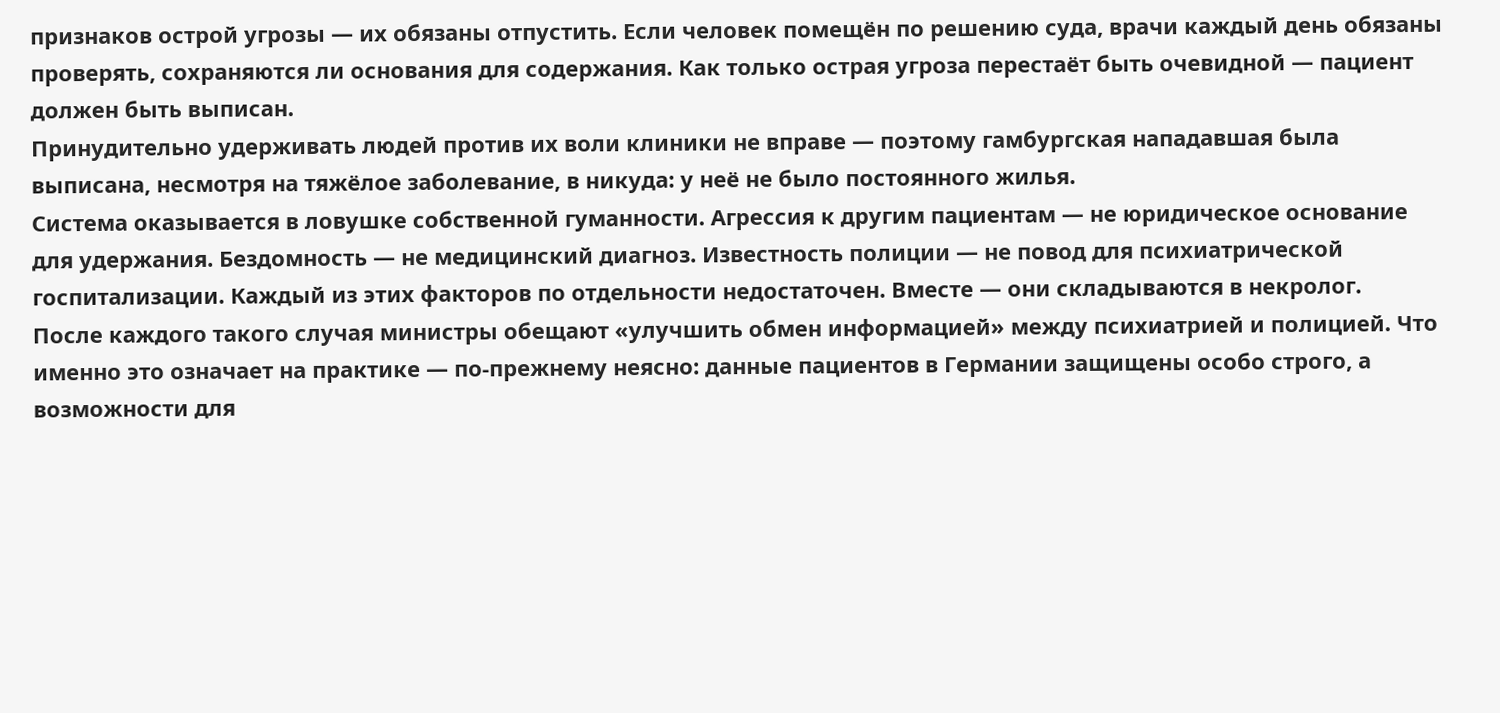признаков острой угрозы — их обязаны отпустить. Если человек помещён по решению суда, врачи каждый день обязаны проверять, сохраняются ли основания для содержания. Как только острая угроза перестаёт быть очевидной — пациент должен быть выписан.
Принудительно удерживать людей против их воли клиники не вправе — поэтому гамбургская нападавшая была выписана, несмотря на тяжёлое заболевание, в никуда: у неё не было постоянного жилья.
Система оказывается в ловушке собственной гуманности. Агрессия к другим пациентам — не юридическое основание для удержания. Бездомность — не медицинский диагноз. Известность полиции — не повод для психиатрической госпитализации. Каждый из этих факторов по отдельности недостаточен. Вместе — они складываются в некролог.
После каждого такого случая министры обещают «улучшить обмен информацией» между психиатрией и полицией. Что именно это означает на практике — по-прежнему неясно: данные пациентов в Германии защищены особо строго, а возможности для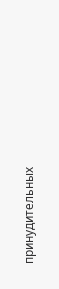принудительных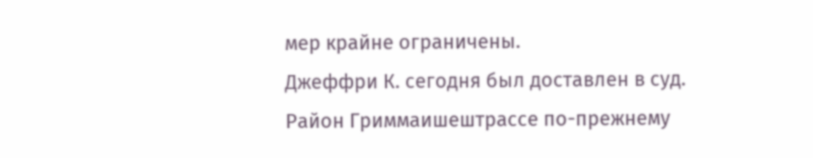мер крайне ограничены.
Джеффри К. сегодня был доставлен в суд. Район Гриммаишештрассе по-прежнему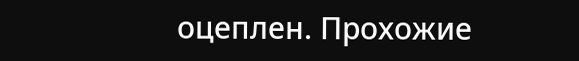оцеплен. Прохожие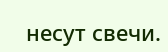несут свечи.